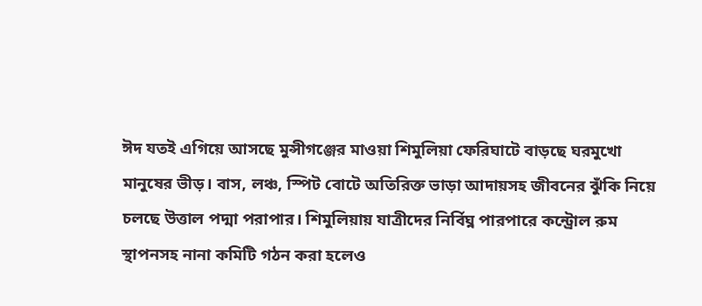ঈদ যতই এগিয়ে আসছে মুন্সীগঞ্জের মাওয়া শিমুলিয়া ফেরিঘাটে বাড়ছে ঘরমুখো মানুষের ভীড়। বাস, লঞ্চ, স্পিট বোটে অতিরিক্ত ভাড়া আদায়সহ জীবনের ঝুঁকি নিয়ে চলছে উত্তাল পদ্মা পরাপার। শিমুলিয়ায় যাত্রীদের নির্বিঘ্ন পারপারে কন্ট্রোল রুম স্থাপনসহ নানা কমিটি গঠন করা হলেও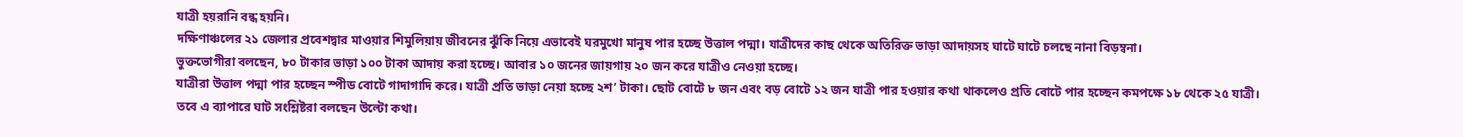যাত্রী হয়রানি বন্ধ হয়নি।
দক্ষিণাঞ্চলের ২১ জেলার প্রবেশদ্বার মাওয়ার শিমুলিয়ায় জীবনের ঝুঁকি নিয়ে এভাবেই ঘরমুখো মানুষ পার হচ্ছে উত্তাল পদ্মা। যাত্রীদের কাছ থেকে অতিরিক্ত ভাড়া আদায়সহ ঘাটে ঘাটে চলছে নানা বিড়ম্বনা।
ভুক্তভোগীরা বলছেন, ৮০ টাকার ভাড়া ১০০ টাকা আদায় করা হচ্ছে। আবার ১০ জনের জায়গায় ২০ জন করে যাত্রীও নেওয়া হচ্ছে।
যাত্রীরা উত্তাল পদ্মা পার হচ্ছেন স্পীড বোটে গাদাগাদি করে। যাত্রী প্রতি ভাড়া নেয়া হচ্ছে ২শ’ টাকা। ছোট বোটে ৮ জন এবং বড় বোটে ১২ জন যাত্রী পার হওয়ার কথা থাকলেও প্রতি বোটে পার হচ্ছেন কমপক্ষে ১৮ থেকে ২৫ যাত্রী।
তবে এ ব্যাপারে ঘাট সংশ্লিষ্টরা বলছেন উল্টো কথা।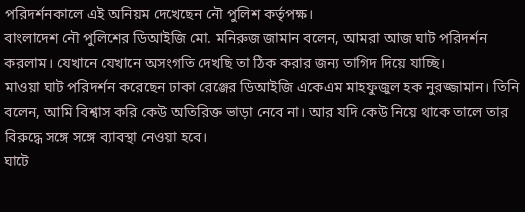পরিদর্শনকালে এই অনিয়ম দেখেছেন নৌ পুলিশ কর্তৃপক্ষ।
বাংলাদেশ নৌ পুলিশের ডিআইজি মো. মনিরুজ জামান বলেন, আমরা আজ ঘাট পরিদর্শন করলাম। যেখানে যেখানে অসংগতি দেখছি তা ঠিক করার জন্য তাগিদ দিয়ে যাচ্ছি।
মাওয়া ঘাট পরিদর্শন করেছেন ঢাকা রেঞ্জের ডিআইজি একেএম মাহফুজুল হক নুরজ্জামান। তিনি বলেন, আমি বিশ্বাস করি কেউ অতিরিক্ত ভাড়া নেবে না। আর যদি কেউ নিয়ে থাকে তালে তার বিরুদ্ধে সঙ্গে সঙ্গে ব্যাবস্থা নেওয়া হবে।
ঘাটে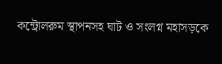কন্ট্রোলরুম স্থাপনসহ ঘাট ও সংলগ্ন মহাসড়কে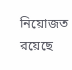নিয়োজত রয়েছে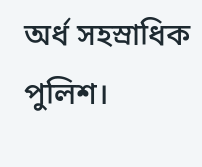অর্ধ সহস্রাধিক পুলিশ।